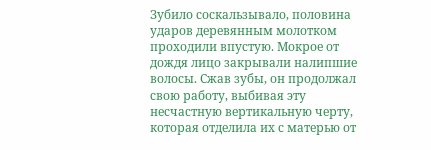Зубило соскальзывало, половина ударов деревянным молотком проходили впустую. Мокрое от дождя лицо закрывали налипшие волосы. Сжав зубы, он продолжал свою работу, выбивая эту несчастную вертикальную черту, которая отделила их с матерью от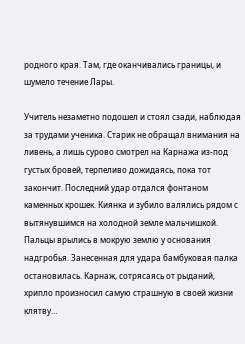родного края. Там, где оканчивались границы, и шумело течение Лары.

Учитель незаметно подошел и стоял сзади, наблюдая за трудами ученика. Старик не обращал внимания на ливень, а лишь сурово смотрел на Карнажа из-под густых бровей, терпеливо дожидаясь, пока тот закончит. Последний удар отдался фонтаном каменных крошек. Киянка и зубило валялись рядом с вытянувшимся на холодной земле мальчишкой. Пальцы врылись в мокрую землю у основания надгробья. Занесенная для удара бамбуковая палка остановилась. Карнаж, сотрясаясь от рыданий, хрипло произносил самую страшную в своей жизни клятву…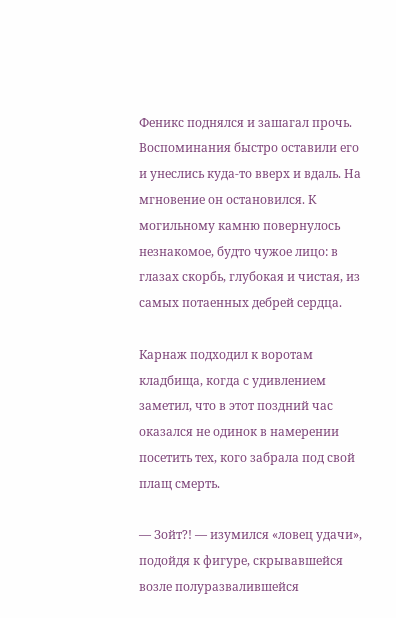Феникс поднялся и зашагал прочь. Воспоминания быстро оставили его и унеслись куда-то вверх и вдаль. На мгновение он остановился. К могильному камню повернулось незнакомое, будто чужое лицо: в глазах скорбь, глубокая и чистая, из самых потаенных дебрей сердца.

Карнаж подходил к воротам кладбища, когда с удивлением заметил, что в этот поздний час оказался не одинок в намерении посетить тех, кого забрала под свой плащ смерть.

— Зойт?! — изумился «ловец удачи», подойдя к фигуре, скрывавшейся возле полуразвалившейся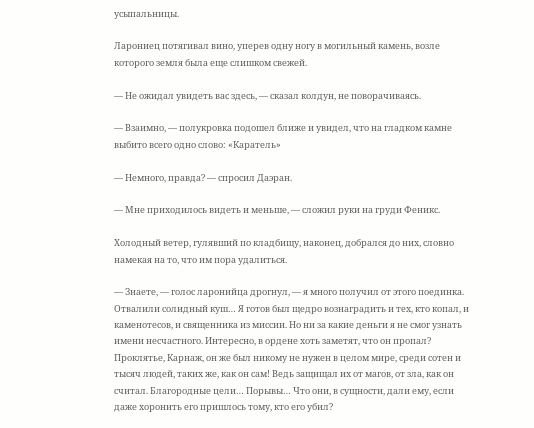усыпальницы.

Ларониец потягивал вино, уперев одну ногу в могильный камень, возле которого земля была еще слишком свежей.

— Не ожидал увидеть вас здесь, — сказал колдун, не поворачиваясь.

— Взаимно, — полукровка подошел ближе и увидел, что на гладком камне выбито всего одно слово: «Каратель»

— Немного, правда? — спросил Даэран.

— Мне приходилось видеть и меньше, — сложил руки на груди Феникс.

Холодный ветер, гулявший по кладбищу, наконец, добрался до них, словно намекая на то, что им пора удалиться.

— Знаете, — голос ларонийца дрогнул, — я много получил от этого поединка. Отвалили солидный куш… Я готов был щедро вознаградить и тех, кто копал, и каменотесов, и священника из миссии. Но ни за какие деньги я не смог узнать имени несчастного. Интересно, в ордене хоть заметят, что он пропал? Проклятье, Карнаж, он же был никому не нужен в целом мире, среди сотен и тысяч людей, таких же, как он сам! Ведь защищал их от магов, от зла, как он считал. Благородные цели… Порывы… Что они, в сущности, дали ему, если даже хоронить его пришлось тому, кто его убил?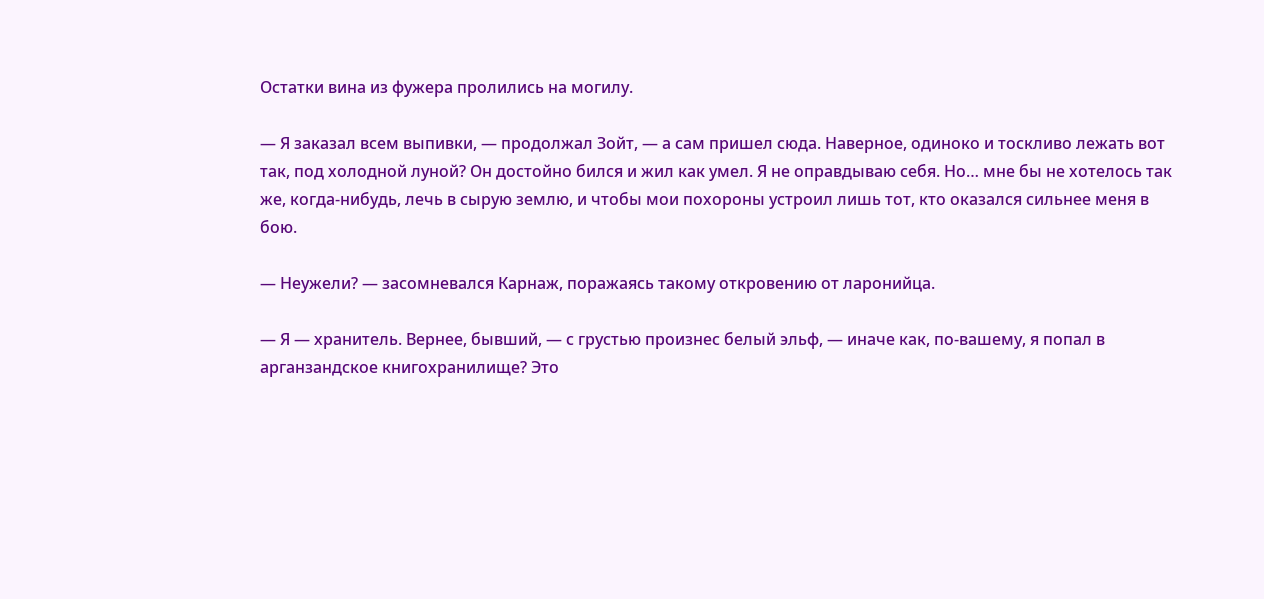Остатки вина из фужера пролились на могилу.

— Я заказал всем выпивки, — продолжал Зойт, — а сам пришел сюда. Наверное, одиноко и тоскливо лежать вот так, под холодной луной? Он достойно бился и жил как умел. Я не оправдываю себя. Но… мне бы не хотелось так же, когда-нибудь, лечь в сырую землю, и чтобы мои похороны устроил лишь тот, кто оказался сильнее меня в бою.

— Неужели? — засомневался Карнаж, поражаясь такому откровению от ларонийца.

— Я — хранитель. Вернее, бывший, — с грустью произнес белый эльф, — иначе как, по-вашему, я попал в арганзандское книгохранилище? Это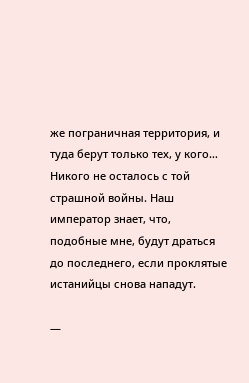же пограничная территория, и туда берут только тех, у кого… Никого не осталось с той страшной войны. Наш император знает, что, подобные мне, будут драться до последнего, если проклятые истанийцы снова нападут.

—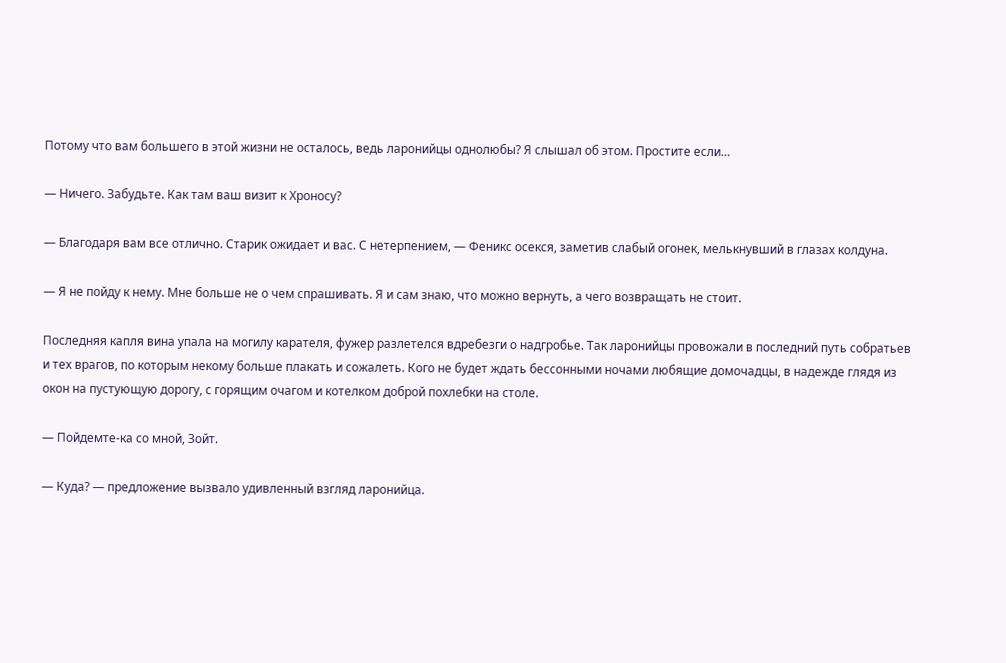Потому что вам большего в этой жизни не осталось, ведь ларонийцы однолюбы? Я слышал об этом. Простите если…

— Ничего. Забудьте. Как там ваш визит к Хроносу?

— Благодаря вам все отлично. Старик ожидает и вас. С нетерпением, — Феникс осекся, заметив слабый огонек, мелькнувший в глазах колдуна.

— Я не пойду к нему. Мне больше не о чем спрашивать. Я и сам знаю, что можно вернуть, а чего возвращать не стоит.

Последняя капля вина упала на могилу карателя, фужер разлетелся вдребезги о надгробье. Так ларонийцы провожали в последний путь собратьев и тех врагов, по которым некому больше плакать и сожалеть. Кого не будет ждать бессонными ночами любящие домочадцы, в надежде глядя из окон на пустующую дорогу, с горящим очагом и котелком доброй похлебки на столе.

— Пойдемте-ка со мной, Зойт.

— Куда? — предложение вызвало удивленный взгляд ларонийца.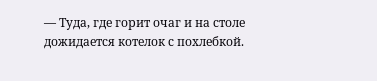— Туда, где горит очаг и на столе дожидается котелок с похлебкой.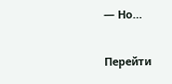— Но…

Перейти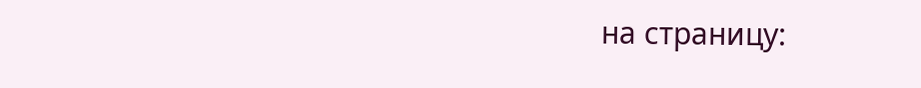на страницу: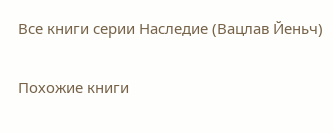Все книги серии Наследие (Вацлав Йеньч)

Похожие книги